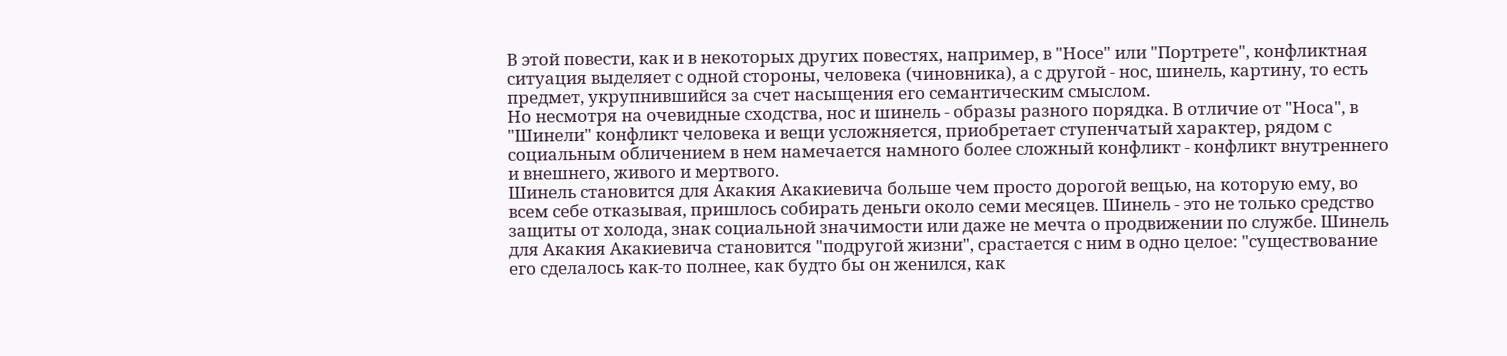В этой повести, как и в некоторых других повестях, например, в "Носе" или "Портрете", конфликтная ситуация выделяет с одной стороны, человека (чиновника), а с другой - нос, шинель, картину, то есть предмет, укрупнившийся за счет насыщения его семантическим смыслом.
Но несмотря на очевидные сходства, нос и шинель - образы разного порядка. В отличие от "Носа", в "Шинели" конфликт человека и вещи усложняется, приобретает ступенчатый характер, рядом с социальным обличением в нем намечается намного более сложный конфликт - конфликт внутреннего и внешнего, живого и мертвого.
Шинель становится для Акакия Акакиевича больше чем просто дорогой вещью, на которую ему, во всем себе отказывая, пришлось собирать деньги около семи месяцев. Шинель - это не только средство защиты от холода, знак социальной значимости или даже не мечта о продвижении по службе. Шинель для Акакия Акакиевича становится "подругой жизни", срастается с ним в одно целое: "существование его сделалось как-то полнее, как будто бы он женился, как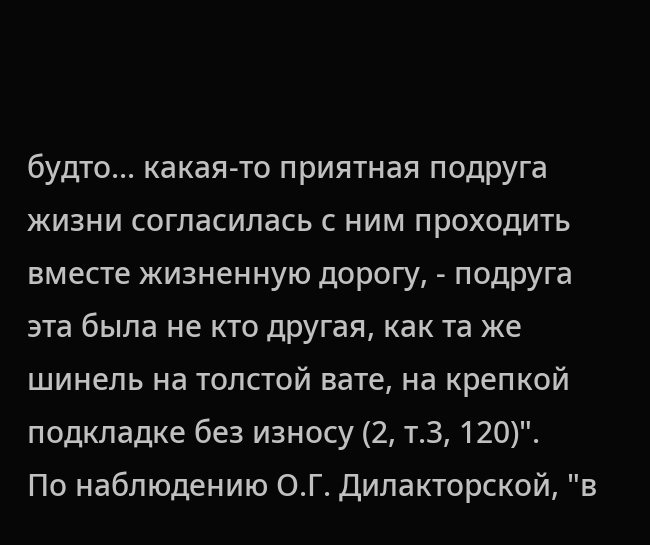будто... какая-то приятная подруга жизни согласилась с ним проходить вместе жизненную дорогу, - подруга эта была не кто другая, как та же шинель на толстой вате, на крепкой подкладке без износу (2, т.3, 120)".
По наблюдению О.Г. Дилакторской, "в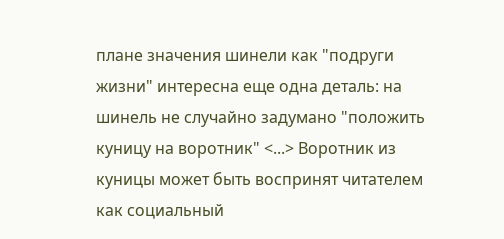плане значения шинели как "подруги жизни" интересна еще одна деталь: на шинель не случайно задумано "положить куницу на воротник" <...> Воротник из куницы может быть воспринят читателем как социальный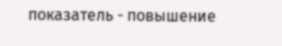показатель - повышение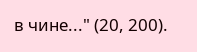в чине..." (20, 200).